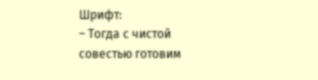Шрифт:
– Тогда с чистой совестью готовим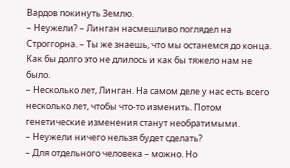Вардов покинуть Землю.
– Неужели? – Линган насмешливо поглядел на Строггорна. – Ты же знаешь, что мы останемся до конца. Как бы долго это не длилось и как бы тяжело нам не было.
– Несколько лет, Линган. На самом деле у нас есть всего несколько лет, чтобы что-то изменить. Потом генетические изменения станут необратимыми.
– Неужели ничего нельзя будет сделать?
– Для отдельного человека – можно. Но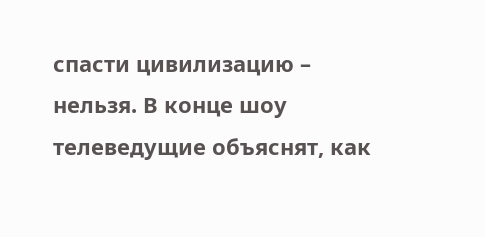спасти цивилизацию – нельзя. В конце шоу телеведущие объяснят, как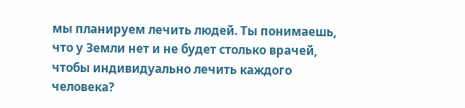мы планируем лечить людей. Ты понимаешь, что у Земли нет и не будет столько врачей, чтобы индивидуально лечить каждого человека?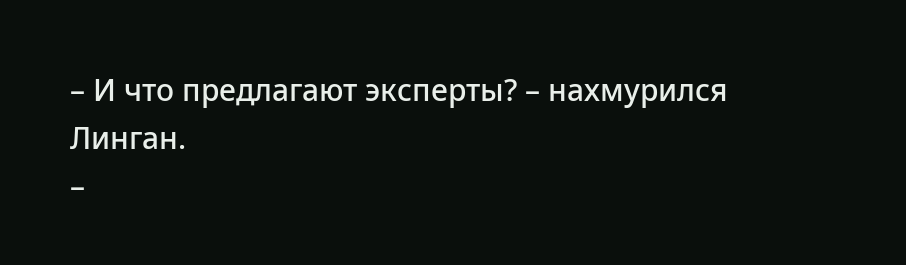– И что предлагают эксперты? – нахмурился Линган.
–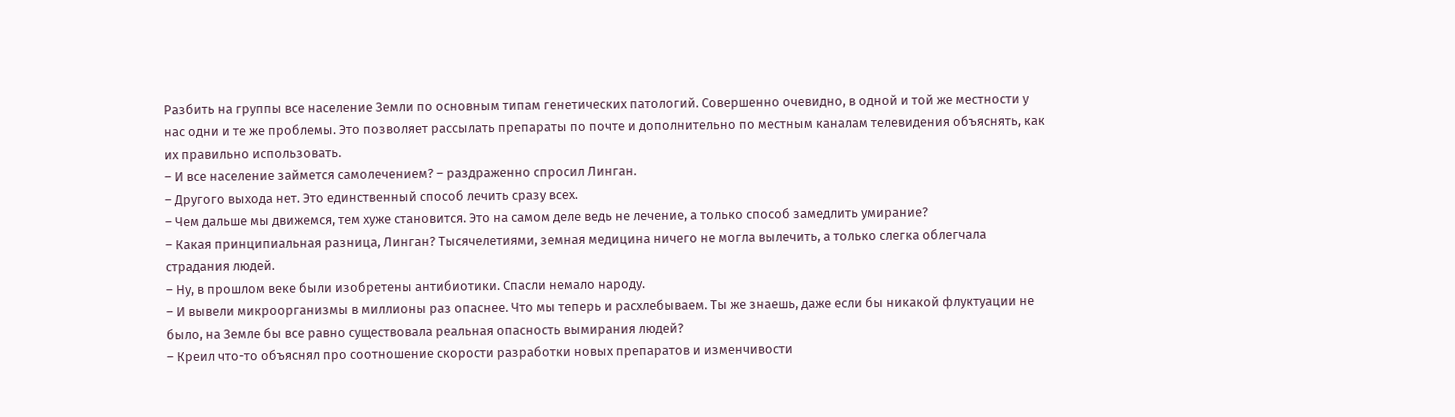Разбить на группы все население Земли по основным типам генетических патологий. Совершенно очевидно, в одной и той же местности у нас одни и те же проблемы. Это позволяет рассылать препараты по почте и дополнительно по местным каналам телевидения объяснять, как их правильно использовать.
– И все население займется самолечением? – раздраженно спросил Линган.
– Другого выхода нет. Это единственный способ лечить сразу всех.
– Чем дальше мы движемся, тем хуже становится. Это на самом деле ведь не лечение, а только способ замедлить умирание?
– Какая принципиальная разница, Линган? Тысячелетиями, земная медицина ничего не могла вылечить, а только слегка облегчала страдания людей.
– Ну, в прошлом веке были изобретены антибиотики. Спасли немало народу.
– И вывели микроорганизмы в миллионы раз опаснее. Что мы теперь и расхлебываем. Ты же знаешь, даже если бы никакой флуктуации не было, на Земле бы все равно существовала реальная опасность вымирания людей?
– Креил что-то объяснял про соотношение скорости разработки новых препаратов и изменчивости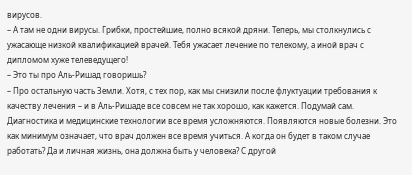вирусов.
– А там не одни вирусы. Грибки, простейшие, полно всякой дряни. Теперь, мы столкнулись с ужасающе низкой квалификацией врачей. Тебя ужасает лечение по телекому, а иной врач с дипломом хуже телеведущего!
– Это ты про Аль-Ришад говоришь?
– Про остальную часть Земли. Хотя, с тех пор, как мы снизили после флуктуации требования к качеству лечения – и в Аль-Ришаде все совсем не так хорошо, как кажется. Подумай сам. Диагностика и медицинские технологии все время усложняются. Появляются новые болезни. Это как минимум означает, что врач должен все время учиться. А когда он будет в таком случае работать? Да и личная жизнь, она должна быть у человека? С другой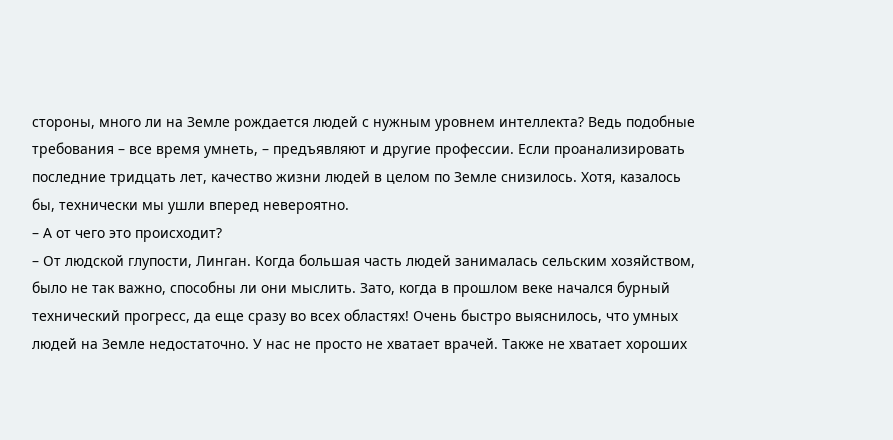стороны, много ли на Земле рождается людей с нужным уровнем интеллекта? Ведь подобные требования – все время умнеть, – предъявляют и другие профессии. Если проанализировать последние тридцать лет, качество жизни людей в целом по Земле снизилось. Хотя, казалось бы, технически мы ушли вперед невероятно.
– А от чего это происходит?
– От людской глупости, Линган. Когда большая часть людей занималась сельским хозяйством, было не так важно, способны ли они мыслить. Зато, когда в прошлом веке начался бурный технический прогресс, да еще сразу во всех областях! Очень быстро выяснилось, что умных людей на Земле недостаточно. У нас не просто не хватает врачей. Также не хватает хороших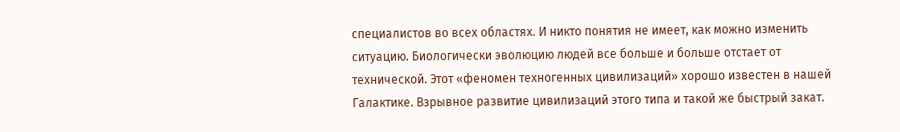специалистов во всех областях. И никто понятия не имеет, как можно изменить ситуацию. Биологически эволюцию людей все больше и больше отстает от технической. Этот «феномен техногенных цивилизаций» хорошо известен в нашей Галактике. Взрывное развитие цивилизаций этого типа и такой же быстрый закат.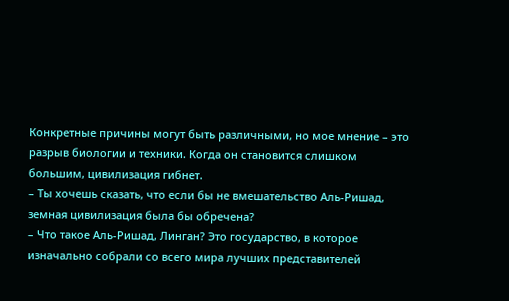Конкретные причины могут быть различными, но мое мнение – это разрыв биологии и техники. Когда он становится слишком большим, цивилизация гибнет.
– Ты хочешь сказать, что если бы не вмешательство Аль-Ришад, земная цивилизация была бы обречена?
– Что такое Аль-Ришад, Линган? Это государство, в которое изначально собрали со всего мира лучших представителей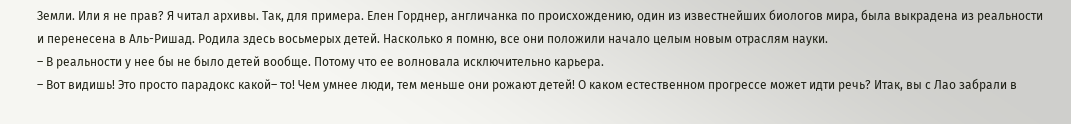Земли. Или я не прав? Я читал архивы. Так, для примера. Елен Горднер, англичанка по происхождению, один из известнейших биологов мира, была выкрадена из реальности и перенесена в Аль-Ришад. Родила здесь восьмерых детей. Насколько я помню, все они положили начало целым новым отраслям науки.
– В реальности у нее бы не было детей вообще. Потому что ее волновала исключительно карьера.
– Вот видишь! Это просто парадокс какой– то! Чем умнее люди, тем меньше они рожают детей! О каком естественном прогрессе может идти речь? Итак, вы с Лао забрали в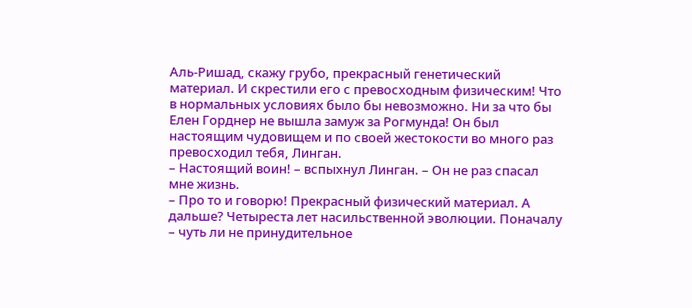Аль-Ришад, скажу грубо, прекрасный генетический материал. И скрестили его с превосходным физическим! Что в нормальных условиях было бы невозможно. Ни за что бы Елен Горднер не вышла замуж за Рогмунда! Он был настоящим чудовищем и по своей жестокости во много раз превосходил тебя, Линган.
– Настоящий воин! – вспыхнул Линган. – Он не раз спасал мне жизнь.
– Про то и говорю! Прекрасный физический материал. А дальше? Четыреста лет насильственной эволюции. Поначалу – чуть ли не принудительное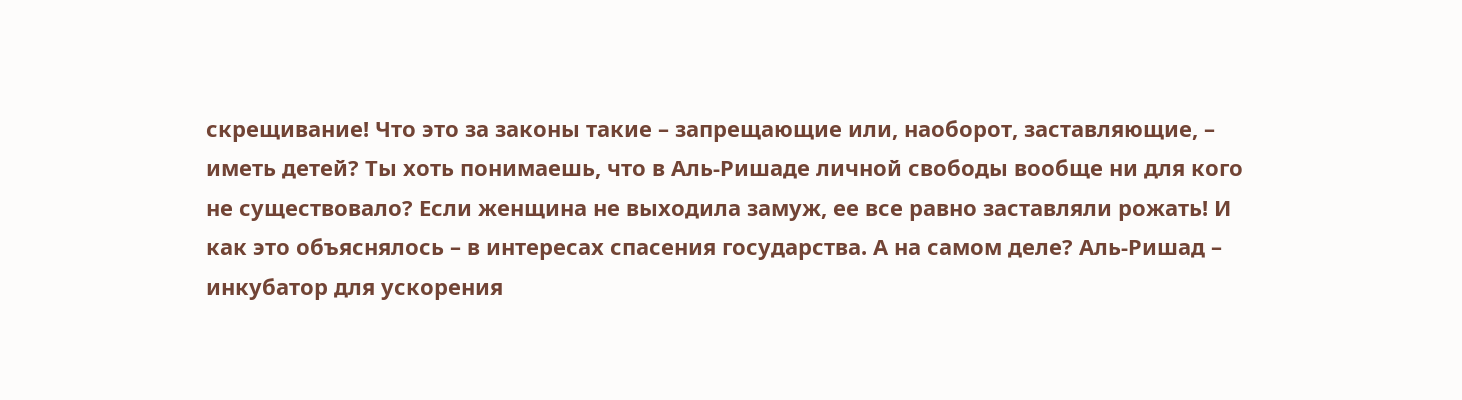скрещивание! Что это за законы такие – запрещающие или, наоборот, заставляющие, – иметь детей? Ты хоть понимаешь, что в Аль-Ришаде личной свободы вообще ни для кого не существовало? Если женщина не выходила замуж, ее все равно заставляли рожать! И как это объяснялось – в интересах спасения государства. А на самом деле? Аль-Ришад – инкубатор для ускорения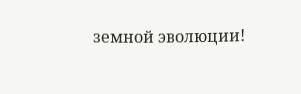земной эволюции!